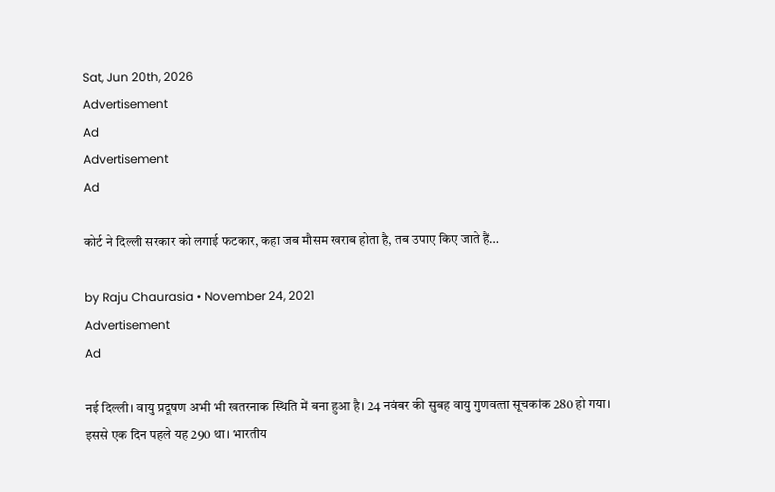Sat, Jun 20th, 2026
Advertisement
Ad
Advertisement
Ad

कोर्ट ने दिल्ली सरकार को लगाई फटकार, कहा जब मौसम खराब होता है, तब उपाए किए जाते हैं…

by Raju Chaurasia • November 24, 2021
Advertisement
Ad

नई दिल्ली। वायु प्रदूषण अभी भी खतरनाक स्थिति में बना हुआ है। 24 नवंबर की सुबह वायु गुणवत्‍ता सूचकांक 280 हो गया। इससे एक दिन पहले यह 290 था। भारतीय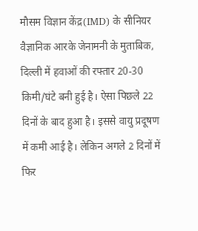मौसम विज्ञान केंद्र(IMD) के सीनियर वैज्ञानिक आरके जेनामनी के मुताबिक, दिल्ली में हवाओं की रफ्तार 20-30 किमी/घंटे बनी हुई है। ऐसा पिछले 22 दिनों के बाद हुआ है। इससे वायु प्रदूषण में कमी आई है। लेकिन अगले 2 दिनों में फिर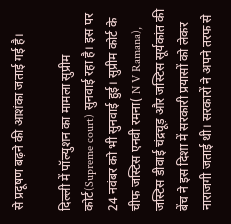से प्रदूषण बढ़ने की आशंका जताई गई है।

दिल्ली में पॉल्युशन का मामला सुप्रीम कोर्ट(Supreme court) सुनवाई रहा है। इस पर 24 नवंबर को भी सुनवाई हुई। सुप्रीम कोर्ट के चीफ जस्टिस एनवी रमना( N V Ramana), जस्टिस डीवाई चंद्रचूड़ और जस्टिस सूर्यकांत की बेंच ने इस दिशा में सरकारी प्रयासों को लेकर नाराजगी जताई थी। सरकारों ने अपने तरफ से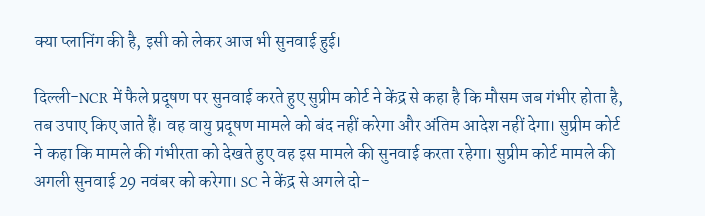क्या प्लानिंग की है, इसी को लेकर आज भी सुनवाई हुई।

दिल्ली-NCR में फैले प्रदूषण पर सुनवाई करते हुए सुप्रीम कोर्ट ने केंद्र से कहा है कि मौसम जब गंभीर होता है, तब उपाए किए जाते हैं। वह वायु प्रदूषण मामले को बंद नहीं करेगा और अंतिम आदेश नहीं देगा। सुप्रीम कोर्ट ने कहा कि मामले की गंभीरता को देखते हुए वह इस मामले की सुनवाई करता रहेगा। सुप्रीम कोर्ट मामले की अगली सुनवाई 29 नवंबर को करेगा। SC ने केंद्र से अगले दो-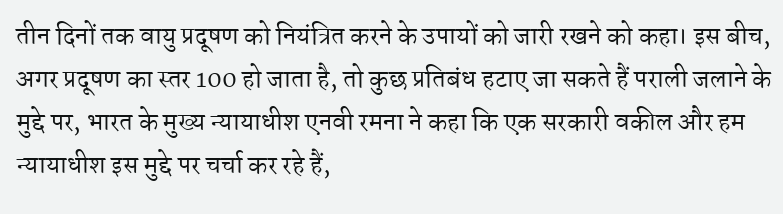तीन दिनों तक वायु प्रदूषण को नियंत्रित करने के उपायों को जारी रखने को कहा। इस बीच, अगर प्रदूषण का स्तर 100 हो जाता है, तो कुछ प्रतिबंध हटाए जा सकते हैं पराली जलाने के मुद्दे पर, भारत के मुख्य न्यायाधीश एनवी रमना ने कहा कि एक सरकारी वकील और हम न्यायाधीश इस मुद्दे पर चर्चा कर रहे हैं,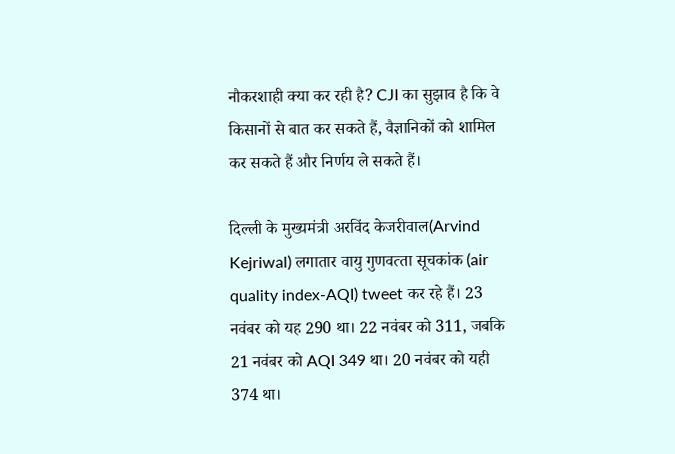नौकरशाही क्या कर रही है? CJI का सुझाव है कि वे किसानों से बात कर सकते हैं, वैज्ञानिकों को शामिल कर सकते हैं और निर्णय ले सकते हैं।

दिल्ली के मुख्यमंत्री अरविंद केजरीवाल(Arvind Kejriwal) लगातार वायु गुणवत्‍ता सूचकांक (air quality index-AQI) tweet कर रहे हैं। 23 नवंबर को यह 290 था। 22 नवंबर को 311, जबकि 21 नवंबर को AQI 349 था। 20 नवंबर को यही 374 था।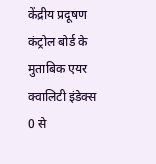केंद्रीय प्रदूषण कंट्रोल बोर्ड के मुताबिक एयर क्वालिटी इंडेक्स 0 से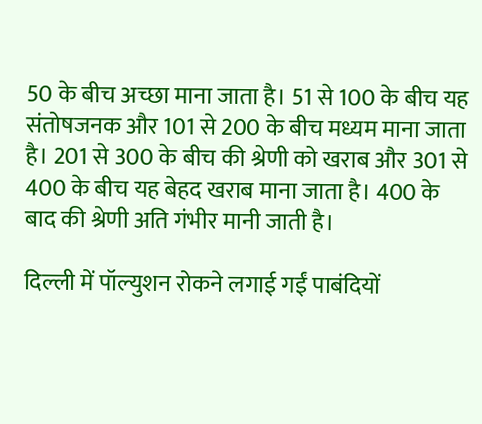50 के बीच अच्छा माना जाता है। 51 से 100 के बीच यह संतोषजनक और 101 से 200 के बीच मध्यम माना जाता है। 201 से 300 के बीच की श्रेणी को खराब और 301 से 400 के बीच यह बेहद खराब माना जाता है। 400 के बाद की श्रेणी अति गंभीर मानी जाती है।

दिल्ली में पॉल्युशन रोकने लगाई गईं पाबंदियों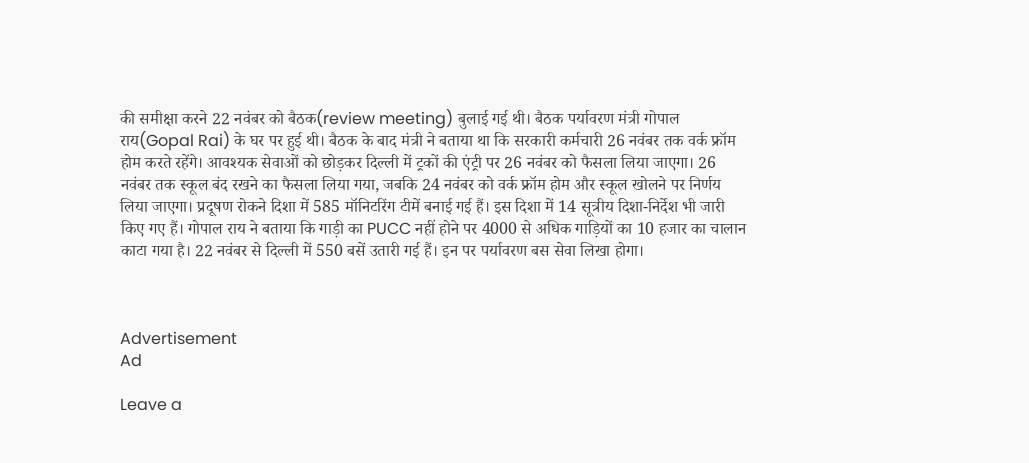की समीक्षा करने 22 नवंबर को बैठक(review meeting) बुलाई गई थी। बैठक पर्यावरण मंत्री गोपाल राय(Gopal Rai) के घर पर हुई थी। बैठक के बाद मंत्री ने बताया था कि सरकारी कर्मचारी 26 नवंबर तक वर्क फ्रॉम होम करते रहेंगे। आवश्यक सेवाओं को छोड़कर दिल्ली में ट्रकों की एंट्री पर 26 नवंबर को फैसला लिया जाएगा। 26 नवंबर तक स्कूल बंद रखने का फैसला लिया गया, जबकि 24 नवंबर को वर्क फ्रॉम होम और स्कूल खोलने पर निर्णय लिया जाएगा। प्रदूषण रोकने दिशा में 585 मॉनिटरिंग टीमें बनाई गई हैं। इस दिशा में 14 सूत्रीय दिशा-निर्देश भी जारी किए गए हैं। गोपाल राय ने बताया कि गाड़ी का PUCC नहीं होने पर 4000 से अधिक गाड़ियों का 10 हजार का चालान काटा गया है। 22 नवंबर से दिल्ली में 550 बसें उतारी गई हैं। इन पर पर्यावरण बस सेवा लिखा होगा।



Advertisement
Ad

Leave a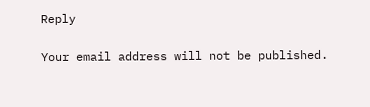Reply

Your email address will not be published.